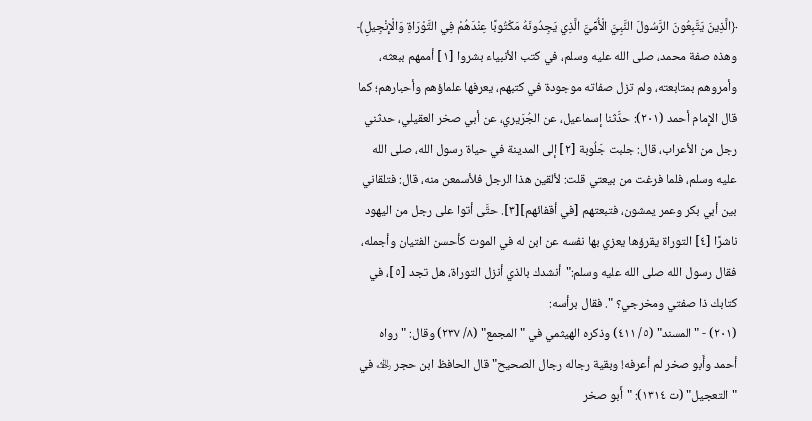﴿الَّذِينَ يَتَّبِعُونَ الرَّسُولَ النَّبِيَّ الْأُمِّيَّ الَّذِي يَجِدُونَهُ مَكْتُوبًا عِنْدَهُمْ فِي التَّوْرَاةِ وَالْإِنْجِيلِ﴾ وهذه صفة محمد، صلى الله عليه وسلم، في كتب الأنبياء بشروا [١] أممهم ببعثه، وأمروهم بمتابعته، ولم تزل صفاته موجودة في كتبهم، يعرفها علماؤهم وأحبارهم؛ كما قال الإِمام أحمد (٢٠١): حدَّثنا إسماعيل، عن الجُرَيري، عن أبي صخر العقيلي، حدثني رجل من الأعراب، قال: جلبت جَلُوبة [٢] إلى المدينة في حياة رسول الله، صلى الله عليه وسلم، فلما فرغت من بيعتي قلت: لألقين هذا الرجل فلأسمعن منه، قال: فتلقاني بين أبي بكر وعمر يمشون، فتبعتهم [في أقفائهم][٣]. حتَّى أتوا على رجل من اليهود ناشرًا [٤] التوراة يقرؤها يعزي بها نفسه عن ابن له في الموت كأحسن الفتيان وأجمله، فقال رسول الله صلى الله عليه وسلم:"أنشدك بالذي أنزل التوراة، هل تجد [٥]، في كتابك ذا صفتي ومخرجي؟ ". فقال برأسه:
(٢٠١) - " المسند" (٥/ ٤١١) وذكره الهيثمي في "المجمع" (٨/ ٢٣٧) وقال: "رواه أحمد وأَبو صخر لم أعرفه! وبقية رجاله رجال الصحيح" قال الحافظ ابن حجر ﵀ في "التعجيل" (ت ١٣١٤): "أَبو صخر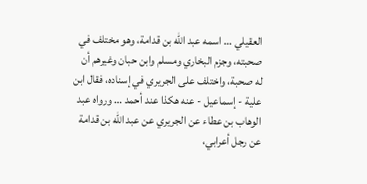العقيلي … اسمه عبد الله بن قدامة، وهو مختلف في صحبته، وجزم البخاري ومسلم وابن حبان وغيرهم أن له صحبة، واختلف على الجريري في إسناده، فقال ابن علية - إسماعيل - عنه هكذا عند أحمد … ورواه عبد الوهاب بن عطاء عن الجريري عن عبد الله بن قدامة عن رجل أعرابي،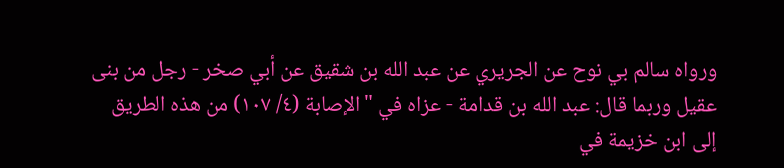ورواه سالم بي نوح عن الجريري عن عبد الله بن شقيق عن أبي صخر - رجل من بنى عقيل وربما قال: عبد الله بن قدامة - عزاه في "الإصابة (٤/ ١٠٧) من هذه الطريق إلى ابن خزيمة في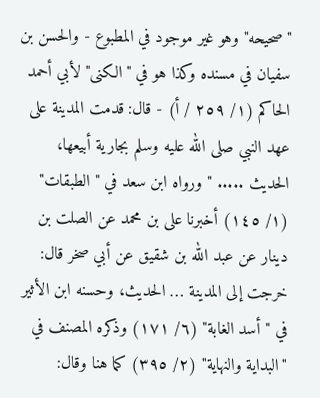"صحيحه" وهو غير موجود في المطبوع - والحسن بن سفيان في مسنده وكذا هو في "الكنى" لأبي أحمد الحاكم (١/ ٢٥٩ / أ) - قال: قدمت المدينة على عهد النبي صلى الله عليه وسلم بجارية أبيعها، الحديث ..... " ورواه ابن سعد في "الطبقات" (١/ ١٤٥) أخبرنا على بن محمد عن الصلت بن دينار عن عبد الله بن شقيق عن أبي صخر قال: خرجت إلى المدينة … الحديث، وحسنه ابن الأثير في "أسد الغابة" (٦/ ١٧١) وذكره المصنف في "البداية والنهاية" (٢/ ٣٩٥) كما هنا وقال: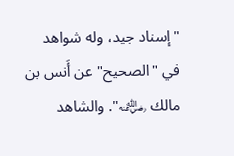"إسناد جيد، وله شواهد في "الصحيح" عن أَنس بن مالك ﵁". والشاهد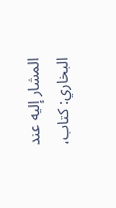المشار إليه عند البخاري: كتاب،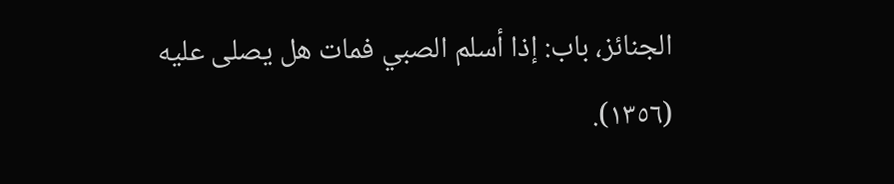الجنائز، باب: إذا أسلم الصبي فمات هل يصلى عليه (١٣٥٦).